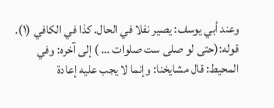وعند أبي يوسف: يصير نفلا في الحال. كذا في الكافي (١).
قوله:(حتى لو صلى ست صلوات … ) إلى آخره: وفي المحيط: قال مشايخنا: وإنما لا يجب عليه إعادة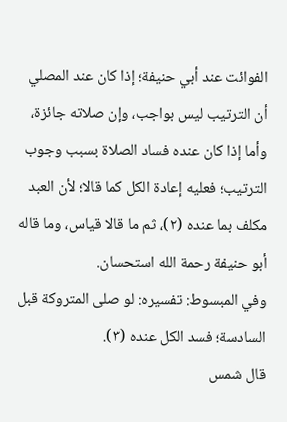الفوائت عند أبي حنيفة؛ إذا كان عند المصلي أن الترتيب ليس بواجب، وإن صلاته جائزة، وأما إذا كان عنده فساد الصلاة بسبب وجوب الترتيب؛ فعليه إعادة الكل كما قالا؛ لأن العبد مكلف بما عنده (٢)، ثم ما قالا قياس، وما قاله أبو حنيفة رحمة الله استحسان.
وفي المبسوط: تفسيره: لو صلى المتروكة قبل السادسة؛ فسد الكل عنده (٣).
قال شمس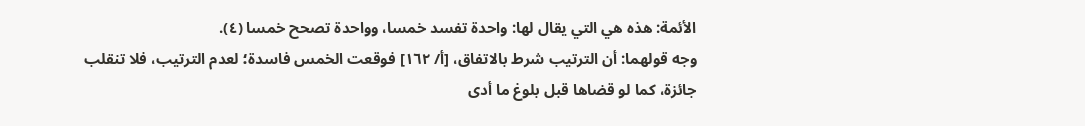الأئمة: هذه هي التي يقال لها: واحدة تفسد خمسا، وواحدة تصحح خمسا (٤).
وجه قولهما: أن الترتيب شرط بالاتفاق، [أ/ ١٦٢] فوقعت الخمس فاسدة؛ لعدم الترتيب، فلا تنقلب جائزة، كما لو قضاها قبل بلوغ ما أدى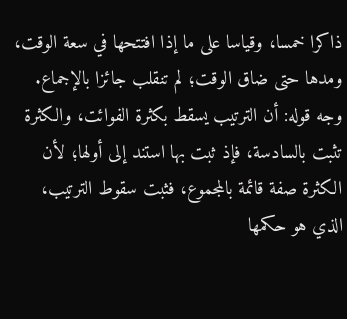ذاكرا خمسا، وقياسا على ما إذا افتتحها في سعة الوقت، ومدها حتى ضاق الوقت؛ لم تنقلب جائزا بالإجماع.
وجه قوله: أن الترتيب يسقط بكثرة الفوائت، والكثرة تثبت بالسادسة، فإذ ثبت بها استند إلى أولها؛ لأن الكثرة صفة قائمة بالمجموع، فثبت سقوط الترتيب، الذي هو حكمها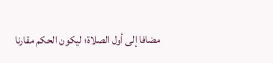مضافا إلى أول الصلاة؛ ليكون الحكم مقارنا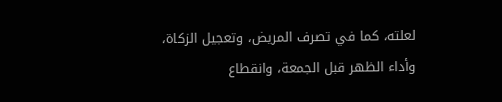لعلته، كما في تصرف المريض، وتعجيل الزكاة، وأداء الظهر قبل الجمعة، وانقطاع